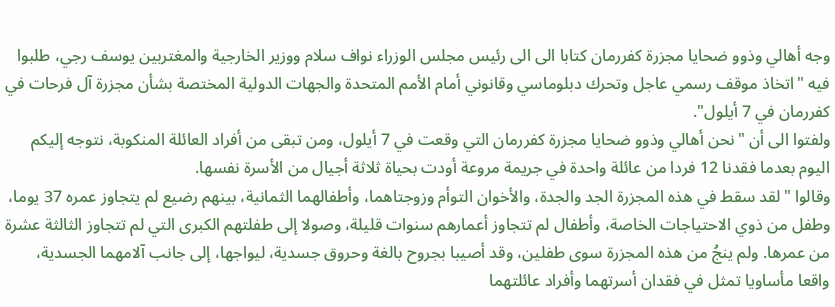وجه أهالي وذوو ضحايا مجزرة كفررمان كتابا الى الى رئيس مجلس الوزراء نواف سلام ووزير الخارجية والمغتربين يوسف رجي، طلبوا فيه "اتخاذ موقف رسمي عاجل وتحرك دبلوماسي وقانوني أمام الأمم المتحدة والجهات الدولية المختصة بشأن مجزرة آل فرحات في كفررمان في 7 أيلول".
ولفتوا الى أن "نحن أهالي وذوو ضحايا مجزرة كفررمان التي وقعت في 7 أيلول، ومن تبقى من أفراد العائلة المنكوبة، نتوجه إليكم اليوم بعدما فقدنا 12 فردا من عائلة واحدة في جريمة مروعة أودت بحياة ثلاثة أجيال من الأسرة نفسها.
وقالوا "لقد سقط في هذه المجزرة الجد والجدة، والأخوان التوأم وزوجتاهما، وأطفالهما الثمانية، بينهم رضيع لم يتجاوز عمره 37 يوما، وطفل من ذوي الاحتياجات الخاصة، وأطفال لم تتجاوز أعمارهم سنوات قليلة، وصولا إلى طفلتهم الكبرى التي لم تتجاوز الثالثة عشرة من عمرها. ولم ينجُ من هذه المجزرة سوى طفلين، وقد أصيبا بجروح بالغة وحروق جسدية، ليواجها، إلى جانب آلامهما الجسدية، واقعا مأساويا تمثل في فقدان أسرتهما وأفراد عائلتهما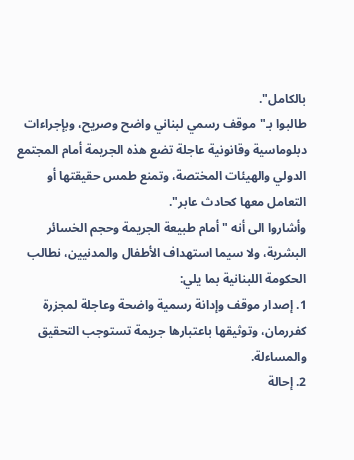بالكامل".
طالبوا بـ"موقف رسمي لبناني واضح وصريح، وبإجراءات دبلوماسية وقانونية عاجلة تضع هذه الجريمة أمام المجتمع الدولي والهيئات المختصة، وتمنع طمس حقيقتها أو التعامل معها كحادث عابر".
وأشاروا الى أنه "أمام طبيعة الجريمة وحجم الخسائر البشرية، ولا سيما استهداف الأطفال والمدنيين، نطالب الحكومة اللبنانية بما يلي:
1. إصدار موقف وإدانة رسمية واضحة وعاجلة لمجزرة كفررمان، وتوثيقها باعتبارها جريمة تستوجب التحقيق والمساءلة.
2. إحالة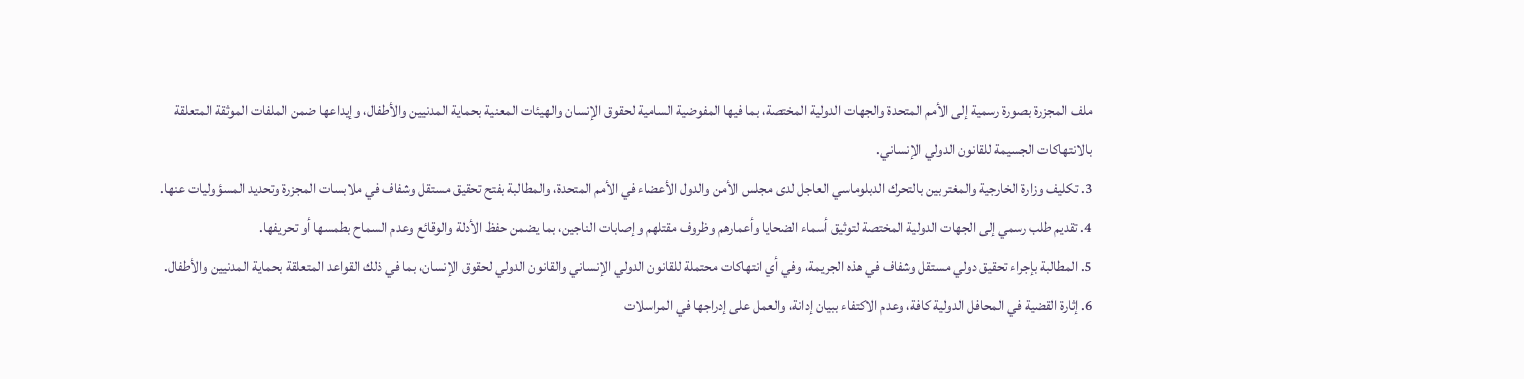ملف المجزرة بصورة رسمية إلى الأمم المتحدة والجهات الدولية المختصة، بما فيها المفوضية السامية لحقوق الإنسان والهيئات المعنية بحماية المدنيين والأطفال، وإيداعها ضمن الملفات الموثقة المتعلقة بالانتهاكات الجسيمة للقانون الدولي الإنساني.
3. تكليف وزارة الخارجية والمغتربين بالتحرك الدبلوماسي العاجل لدى مجلس الأمن والدول الأعضاء في الأمم المتحدة، والمطالبة بفتح تحقيق مستقل وشفاف في ملابسات المجزرة وتحديد المسؤوليات عنها.
4. تقديم طلب رسمي إلى الجهات الدولية المختصة لتوثيق أسماء الضحايا وأعمارهم وظروف مقتلهم وإصابات الناجين، بما يضمن حفظ الأدلة والوقائع وعدم السماح بطمسها أو تحريفها.
5. المطالبة بإجراء تحقيق دولي مستقل وشفاف في هذه الجريمة، وفي أي انتهاكات محتملة للقانون الدولي الإنساني والقانون الدولي لحقوق الإنسان، بما في ذلك القواعد المتعلقة بحماية المدنيين والأطفال.
6. إثارة القضية في المحافل الدولية كافة، وعدم الاكتفاء ببيان إدانة، والعمل على إدراجها في المراسلات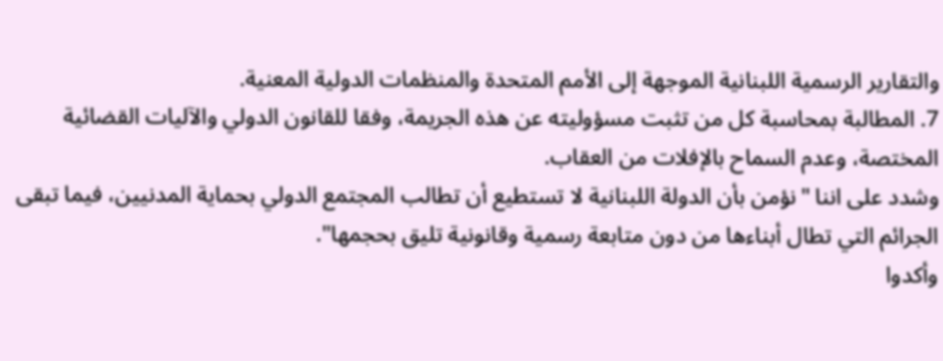والتقارير الرسمية اللبنانية الموجهة إلى الأمم المتحدة والمنظمات الدولية المعنية.
7. المطالبة بمحاسبة كل من تثبت مسؤوليته عن هذه الجريمة، وفقا للقانون الدولي والآليات القضائية المختصة، وعدم السماح بالإفلات من العقاب.
وشدد على اننا "نؤمن بأن الدولة اللبنانية لا تستطيع أن تطالب المجتمع الدولي بحماية المدنيين، فيما تبقى الجرائم التي تطال أبناءها من دون متابعة رسمية وقانونية تليق بحجمها".
وأكدوا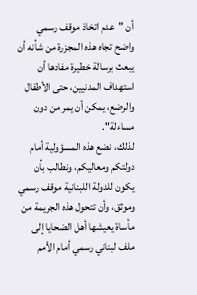أن "عدم اتخاذ موقف رسمي واضح تجاه هذه المجزرة من شأنه أن يبعث برسالة خطيرة مفادها أن استهداف المدنيين، حتى الأطفال والرضع، يمكن أن يمر من دون مساءلة".
لذلك، نضع هذه المسؤولية أمام دولتكم ومعاليكم، ونطالب بأن يكون للدولة اللبنانية موقف رسمي وموثق، وأن تتحول هذه الجريمة من مأساة يعيشها أهل الضحايا إلى ملف لبناني رسمي أمام الأمم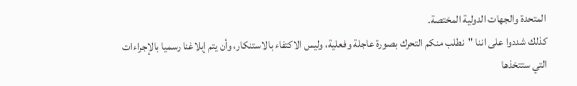المتحدة والجهات الدولية المختصة.
كذلك شددوا على اننا "نطلب منكم التحرك بصورة عاجلة وفعلية، وليس الاكتفاء بالاستنكار، وأن يتم إبلاغنا رسميا بالإجراءات التي ستتخذها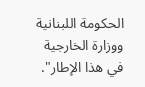الحكومة اللبنانية ووزارة الخارجية في هذا الإطار".